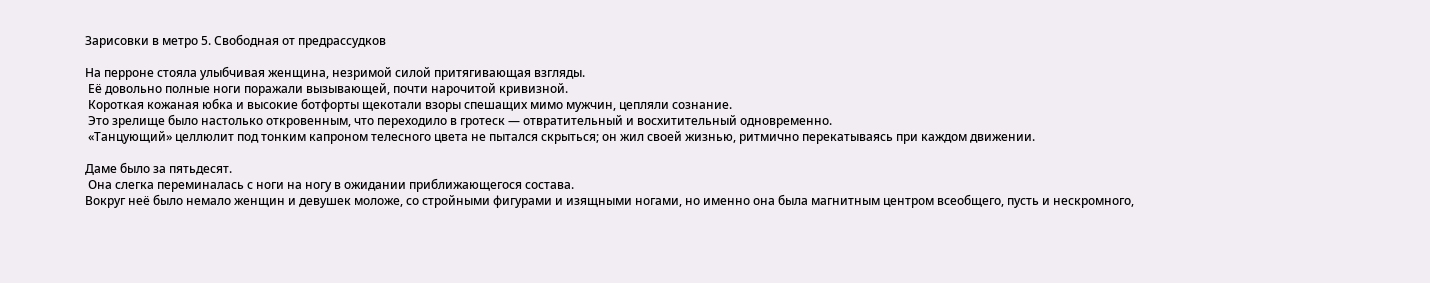Зарисовки в метро 5. Свободная от предрассудков

На перроне стояла улыбчивая женщина, незримой силой притягивающая взгляды.
 Её довольно полные ноги поражали вызывающей, почти нарочитой кривизной.
 Короткая кожаная юбка и высокие ботфорты щекотали взоры спешащих мимо мужчин, цепляли сознание.
 Это зрелище было настолько откровенным, что переходило в гротеск — отвратительный и восхитительный одновременно.
 «Танцующий» целлюлит под тонким капроном телесного цвета не пытался скрыться; он жил своей жизнью, ритмично перекатываясь при каждом движении.

Даме было за пятьдесят.
 Она слегка переминалась с ноги на ногу в ожидании приближающегося состава.
Вокруг неё было немало женщин и девушек моложе, со стройными фигурами и изящными ногами, но именно она была магнитным центром всеобщего, пусть и нескромного,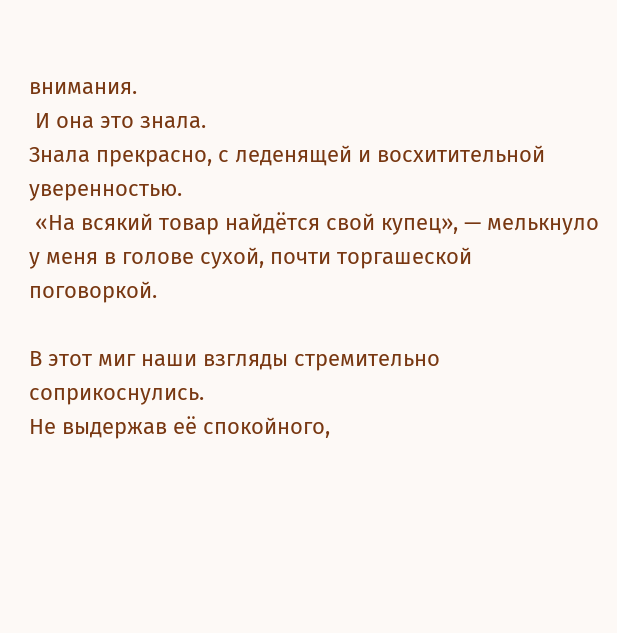внимания.
 И она это знала.
Знала прекрасно, с леденящей и восхитительной уверенностью.
 «На всякий товар найдётся свой купец», — мелькнуло у меня в голове сухой, почти торгашеской поговоркой.

В этот миг наши взгляды стремительно соприкоснулись.
Не выдержав её спокойного,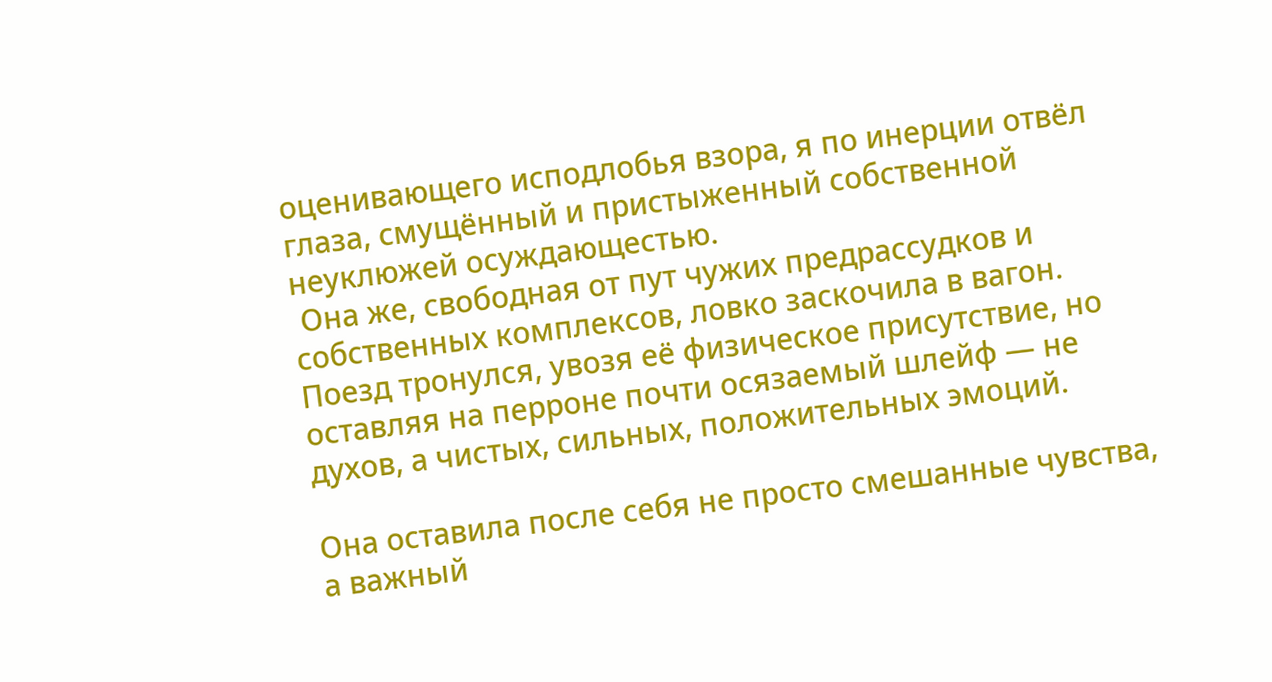оценивающего исподлобья взора, я по инерции отвёл глаза, смущённый и пристыженный собственной неуклюжей осуждающестью.
 Она же, свободная от пут чужих предрассудков и собственных комплексов, ловко заскочила в вагон. Поезд тронулся, увозя её физическое присутствие, но оставляя на перроне почти осязаемый шлейф — не духов, а чистых, сильных, положительных эмоций.

Она оставила после себя не просто смешанные чувства, а важный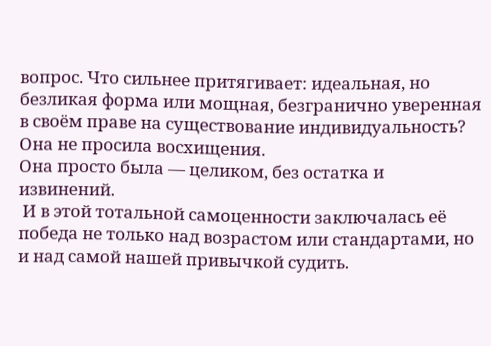вопрос. Что сильнее притягивает: идеальная, но безликая форма или мощная, безгранично уверенная в своём праве на существование индивидуальность? Она не просила восхищения.
Она просто была — целиком, без остатка и извинений.
 И в этой тотальной самоценности заключалась её победа не только над возрастом или стандартами, но и над самой нашей привычкой судить.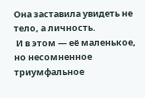Она заставила увидеть не тело, а личность.
 И в этом — её маленькое, но несомненное триумфальное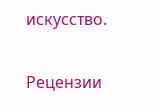искусство.


Рецензии